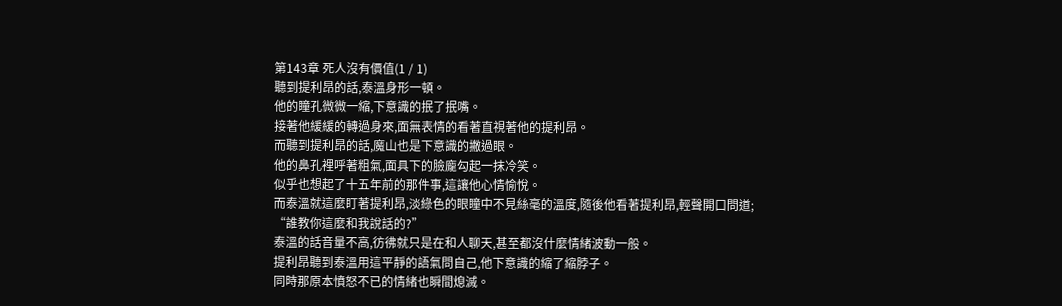第143章 死人沒有價值(1 / 1)
聽到提利昂的話,泰溫身形一頓。
他的瞳孔微微一縮,下意識的抿了抿嘴。
接著他緩緩的轉過身來,面無表情的看著直視著他的提利昂。
而聽到提利昂的話,魔山也是下意識的撇過眼。
他的鼻孔裡呼著粗氣,面具下的臉龐勾起一抹冷笑。
似乎也想起了十五年前的那件事,這讓他心情愉悅。
而泰溫就這麼盯著提利昂,淡綠色的眼瞳中不見絲毫的溫度,隨後他看著提利昂,輕聲開口問道;
“誰教你這麼和我說話的?”
泰溫的話音量不高,彷彿就只是在和人聊天,甚至都沒什麼情緒波動一般。
提利昂聽到泰溫用這平靜的語氣問自己,他下意識的縮了縮脖子。
同時那原本憤怒不已的情緒也瞬間熄滅。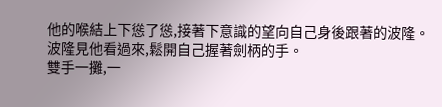他的喉結上下慫了慫,接著下意識的望向自己身後跟著的波隆。
波隆見他看過來,鬆開自己握著劍柄的手。
雙手一攤,一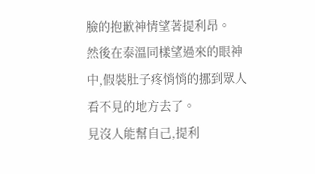臉的抱歉神情望著提利昂。
然後在泰溫同樣望過來的眼神中,假裝肚子疼悄悄的挪到眾人看不見的地方去了。
見沒人能幫自己,提利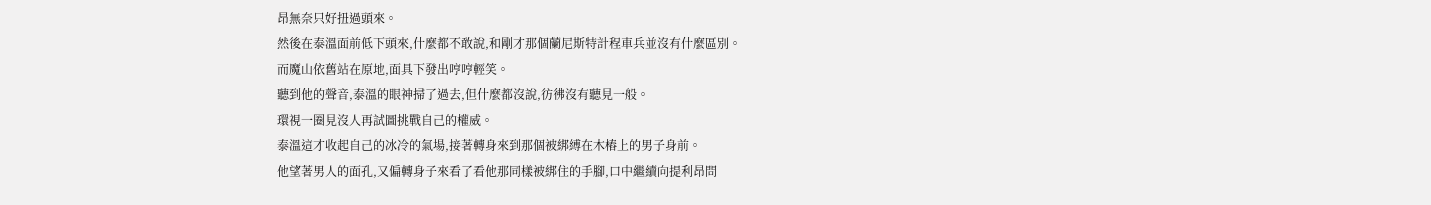昂無奈只好扭過頭來。
然後在泰溫面前低下頭來,什麼都不敢說,和剛才那個蘭尼斯特計程車兵並沒有什麼區別。
而魔山依舊站在原地,面具下發出哼哼輕笑。
聽到他的聲音,泰溫的眼神掃了過去,但什麼都沒說,彷彿沒有聽見一般。
環視一圈見沒人再試圖挑戰自己的權威。
泰溫這才收起自己的冰冷的氣場,接著轉身來到那個被綁縛在木樁上的男子身前。
他望著男人的面孔,又偏轉身子來看了看他那同樣被綁住的手腳,口中繼續向提利昂問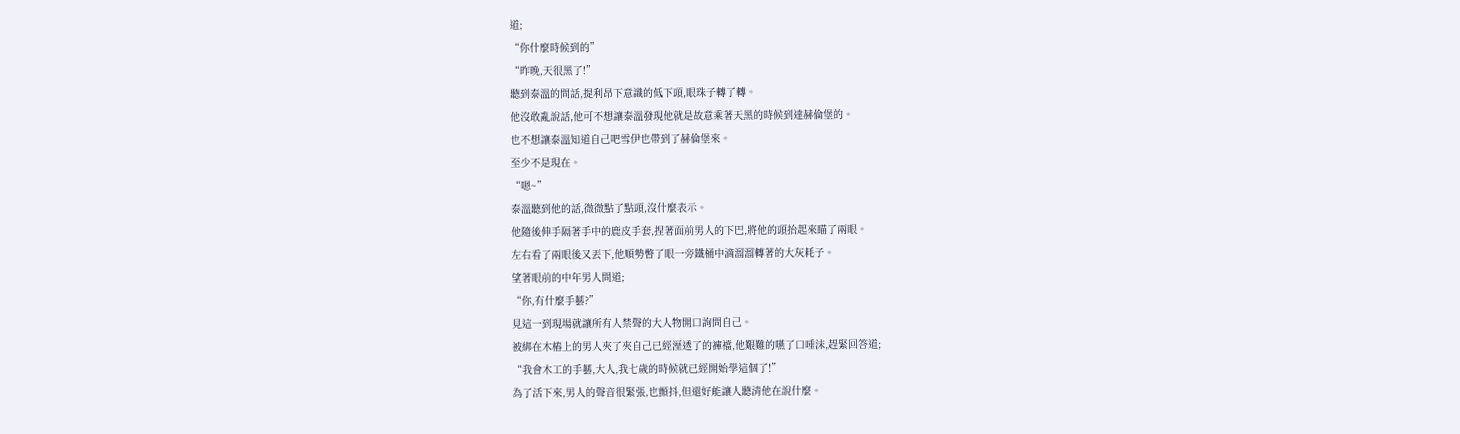道;
“你什麼時候到的”
“昨晚,天很黑了!”
聽到泰溫的問話,提利昂下意識的低下頭,眼珠子轉了轉。
他沒敢亂說話,他可不想讓泰溫發現他就是故意乘著天黑的時候到達赫倫堡的。
也不想讓泰溫知道自己吧雪伊也帶到了赫倫堡來。
至少不是現在。
“嗯~”
泰溫聽到他的話,微微點了點頭,沒什麼表示。
他隨後伸手隔著手中的鹿皮手套,捏著面前男人的下巴,將他的頭抬起來瞄了兩眼。
左右看了兩眼後又丟下,他順勢瞥了眼一旁鐵桶中滴溜溜轉著的大灰耗子。
望著眼前的中年男人問道;
“你,有什麼手藝?”
見這一到現場就讓所有人禁聲的大人物開口詢問自己。
被綁在木樁上的男人夾了夾自己已經溼透了的褲襠,他艱難的嚥了口唾沫,趕緊回答道;
“我會木工的手藝,大人,我七歲的時候就已經開始學這個了!”
為了活下來,男人的聲音很緊張,也顫抖,但還好能讓人聽清他在說什麼。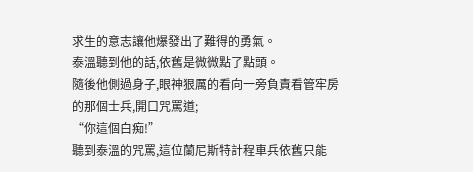求生的意志讓他爆發出了難得的勇氣。
泰溫聽到他的話,依舊是微微點了點頭。
隨後他側過身子,眼神狠厲的看向一旁負責看管牢房的那個士兵,開口咒罵道;
“你這個白痴!”
聽到泰溫的咒罵,這位蘭尼斯特計程車兵依舊只能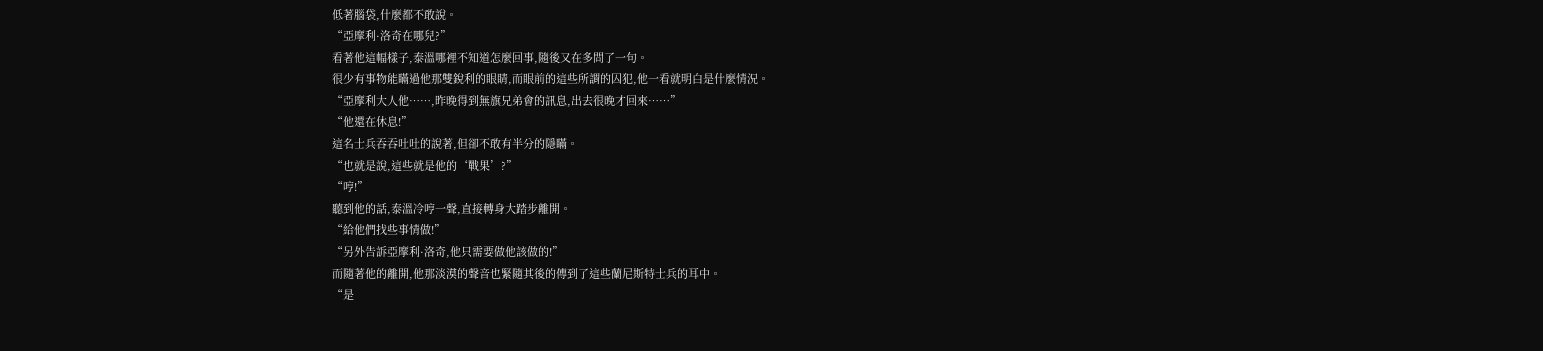低著腦袋,什麼都不敢說。
“亞摩利·洛奇在哪兒?”
看著他這幅樣子,泰溫哪裡不知道怎麼回事,隨後又在多問了一句。
很少有事物能瞞過他那雙銳利的眼睛,而眼前的這些所謂的囚犯,他一看就明白是什麼情況。
“亞摩利大人他……,昨晚得到無旗兄弟會的訊息,出去很晚才回來……”
“他還在休息!”
這名士兵吞吞吐吐的說著,但卻不敢有半分的隱瞞。
“也就是說,這些就是他的‘戰果’?”
“哼!”
聽到他的話,泰溫冷哼一聲,直接轉身大踏步離開。
“給他們找些事情做!”
“另外告訴亞摩利·洛奇,他只需要做他該做的!”
而隨著他的離開,他那淡漠的聲音也緊隨其後的傳到了這些蘭尼斯特士兵的耳中。
“是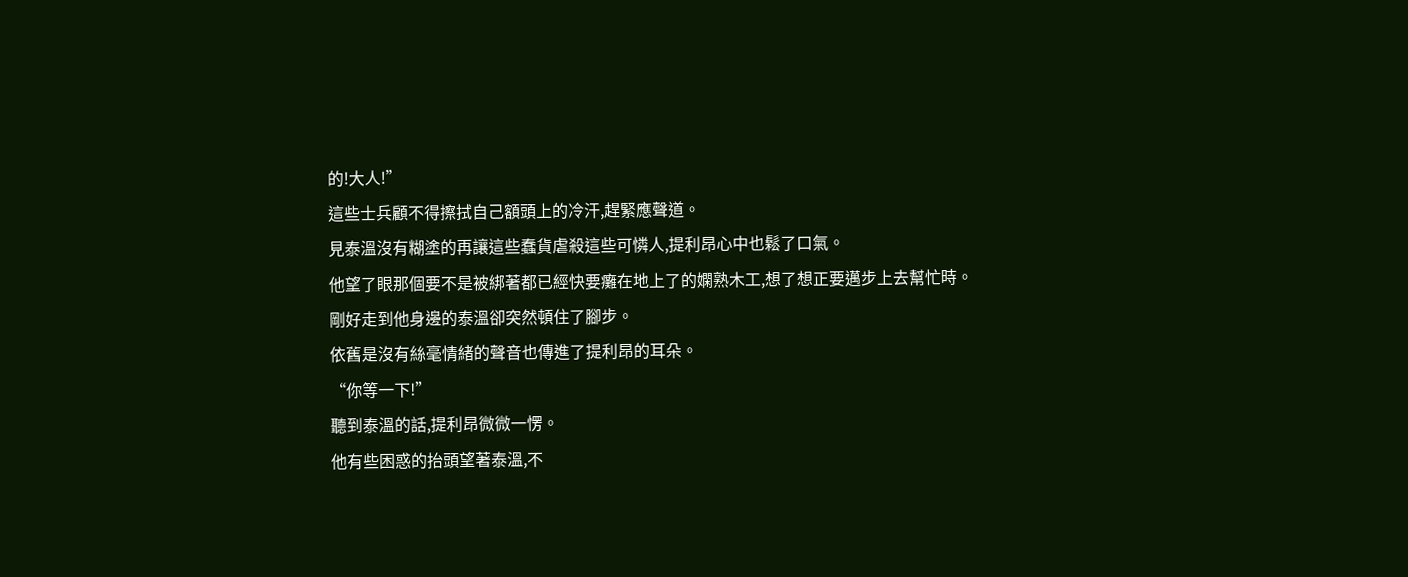的!大人!”
這些士兵顧不得擦拭自己額頭上的冷汗,趕緊應聲道。
見泰溫沒有糊塗的再讓這些蠢貨虐殺這些可憐人,提利昂心中也鬆了口氣。
他望了眼那個要不是被綁著都已經快要癱在地上了的嫻熟木工,想了想正要邁步上去幫忙時。
剛好走到他身邊的泰溫卻突然頓住了腳步。
依舊是沒有絲毫情緒的聲音也傳進了提利昂的耳朵。
“你等一下!”
聽到泰溫的話,提利昂微微一愣。
他有些困惑的抬頭望著泰溫,不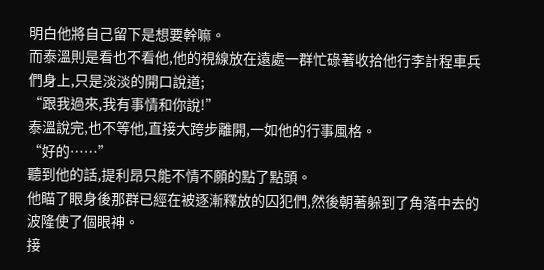明白他將自己留下是想要幹嘛。
而泰溫則是看也不看他,他的視線放在遠處一群忙碌著收拾他行李計程車兵們身上,只是淡淡的開口說道;
“跟我過來,我有事情和你說!”
泰溫說完,也不等他,直接大跨步離開,一如他的行事風格。
“好的……”
聽到他的話,提利昂只能不情不願的點了點頭。
他瞄了眼身後那群已經在被逐漸釋放的囚犯們,然後朝著躲到了角落中去的波隆使了個眼神。
接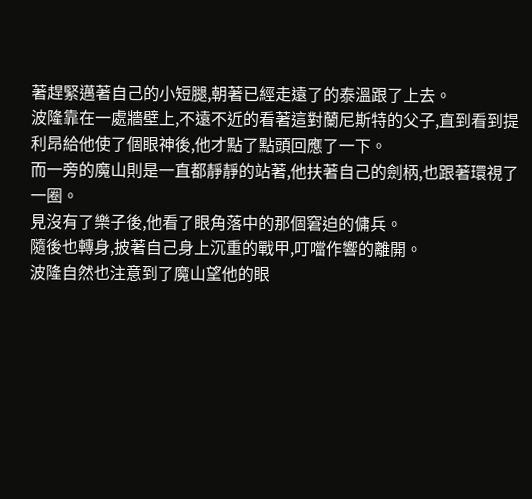著趕緊邁著自己的小短腿,朝著已經走遠了的泰溫跟了上去。
波隆靠在一處牆壁上,不遠不近的看著這對蘭尼斯特的父子,直到看到提利昂給他使了個眼神後,他才點了點頭回應了一下。
而一旁的魔山則是一直都靜靜的站著,他扶著自己的劍柄,也跟著環視了一圈。
見沒有了樂子後,他看了眼角落中的那個窘迫的傭兵。
隨後也轉身,披著自己身上沉重的戰甲,叮噹作響的離開。
波隆自然也注意到了魔山望他的眼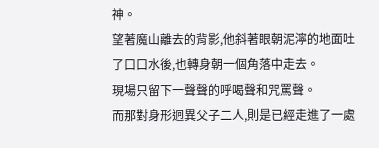神。
望著魔山離去的背影,他斜著眼朝泥濘的地面吐了口口水後,也轉身朝一個角落中走去。
現場只留下一聲聲的呼喝聲和咒罵聲。
而那對身形迥異父子二人,則是已經走進了一處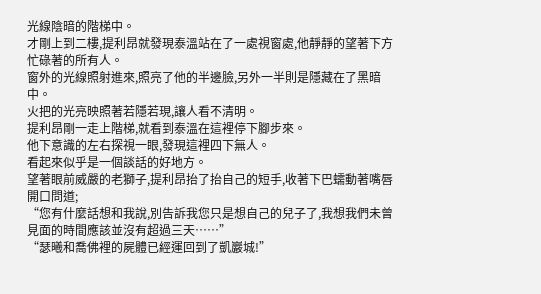光線陰暗的階梯中。
才剛上到二樓,提利昂就發現泰溫站在了一處視窗處,他靜靜的望著下方忙碌著的所有人。
窗外的光線照射進來,照亮了他的半邊臉,另外一半則是隱藏在了黑暗中。
火把的光亮映照著若隱若現,讓人看不清明。
提利昂剛一走上階梯,就看到泰溫在這裡停下腳步來。
他下意識的左右探視一眼,發現這裡四下無人。
看起來似乎是一個談話的好地方。
望著眼前威嚴的老獅子,提利昂抬了抬自己的短手,收著下巴蠕動著嘴唇開口問道;
“您有什麼話想和我說,別告訴我您只是想自己的兒子了,我想我們未曾見面的時間應該並沒有超過三天……”
“瑟曦和喬佛裡的屍體已經運回到了凱巖城!”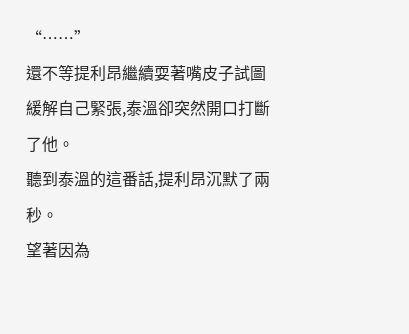“……”
還不等提利昂繼續耍著嘴皮子試圖緩解自己緊張,泰溫卻突然開口打斷了他。
聽到泰溫的這番話,提利昂沉默了兩秒。
望著因為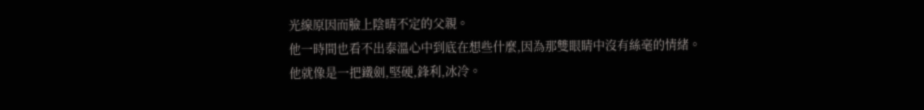光線原因而臉上陰晴不定的父親。
他一時間也看不出泰溫心中到底在想些什麼,因為那雙眼睛中沒有絲毫的情緒。
他就像是一把鐵劍,堅硬,鋒利,冰冷。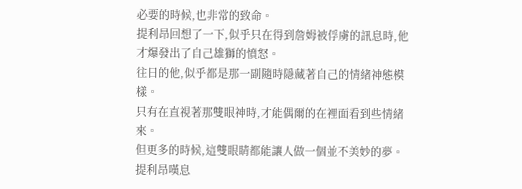必要的時候,也非常的致命。
提利昂回想了一下,似乎只在得到詹姆被俘虜的訊息時,他才爆發出了自己雄獅的憤怒。
往日的他,似乎都是那一副隨時隱藏著自己的情緒神態模樣。
只有在直視著那雙眼神時,才能偶爾的在裡面看到些情緒來。
但更多的時候,這雙眼睛都能讓人做一個並不美妙的夢。
提利昂嘆息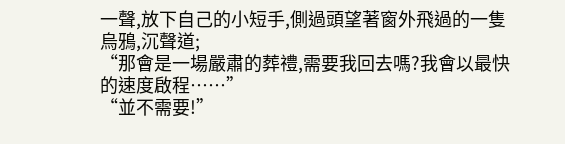一聲,放下自己的小短手,側過頭望著窗外飛過的一隻烏鴉,沉聲道;
“那會是一場嚴肅的葬禮,需要我回去嗎?我會以最快的速度啟程……”
“並不需要!”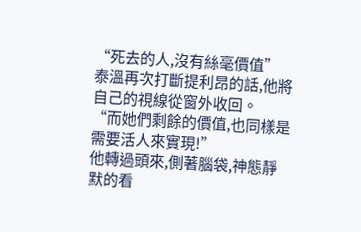“死去的人,沒有絲毫價值”
泰溫再次打斷提利昂的話,他將自己的視線從窗外收回。
“而她們剩餘的價值,也同樣是需要活人來實現!”
他轉過頭來,側著腦袋,神態靜默的看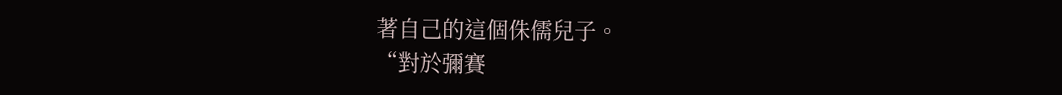著自己的這個侏儒兒子。
“對於彌賽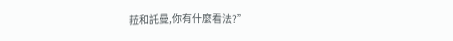菈和託曼,你有什麼看法?”